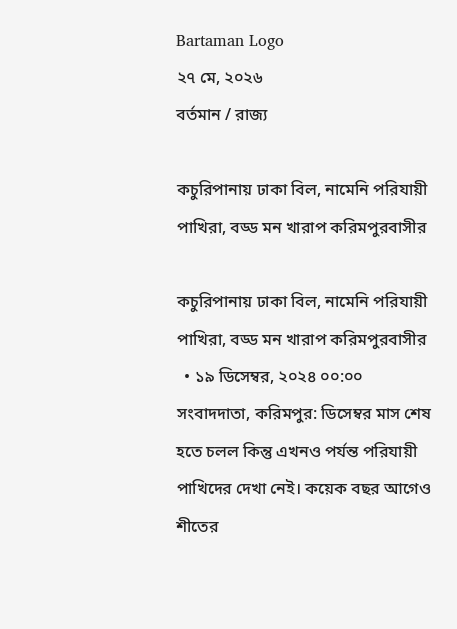Bartaman Logo
২৭ মে, ২০২৬
বর্তমান / রাজ্য

কচুরিপানায় ঢাকা বিল, নামেনি পরিযায়ী পাখিরা, বড্ড মন খারাপ করিমপুরবাসীর

কচুরিপানায় ঢাকা বিল, নামেনি পরিযায়ী পাখিরা, বড্ড মন খারাপ করিমপুরবাসীর
  • ১৯ ডিসেম্বর, ২০২৪ ০০:০০
সংবাদদাতা, করিমপুর: ডিসেম্বর মাস শেষ হতে চলল কিন্তু এখনও পর্যন্ত পরিযায়ী পাখিদের দেখা নেই। কয়েক বছর আগেও শীতের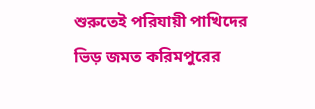শুরুতেই পরিযায়ী পাখিদের ভিড় জমত করিমপুরের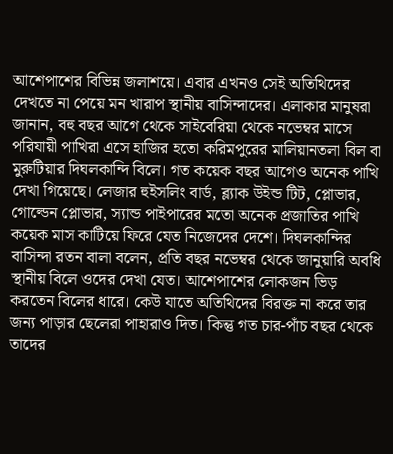আশেপাশের বিভিন্ন জলাশয়ে। এবার এখনও সেই অতিথিদের দেখতে না পেয়ে মন খারাপ স্থানীয় বাসিন্দাদের। এলাকার মানুষরা জানান, বহু বছর আগে থেকে সাইবেরিয়া থেকে নভেম্বর মাসে পরিযায়ী পাখিরা এসে হাজির হতো করিমপুরের মালিয়ানতলা বিল বা মুরুটিয়ার দিঘলকান্দি বিলে। গত কয়েক বছর আগেও অনেক পাখি দেখা গিয়েছে। লেজার হুইসলিং বার্ড, ব্ল্যাক উইন্ড টিট, প্লোভার, গোল্ডেন প্লোভার, স্যান্ড পাইপারের মতো অনেক প্রজাতির পাখি কয়েক মাস কাটিয়ে ফিরে যেত নিজেদের দেশে। দিঘলকান্দির বাসিন্দা রতন বালা বলেন, প্রতি বছর নভেম্বর থেকে জানুয়ারি অবধি স্থানীয় বিলে ওদের দেখা যেত। আশেপাশের লোকজন ভিড় করতেন বিলের ধারে। কেউ যাতে অতিথিদের বিরক্ত না করে তার জন্য পাড়ার ছেলেরা পাহারাও দিত। কিন্তু গত চার-পাঁচ বছর থেকে তাদের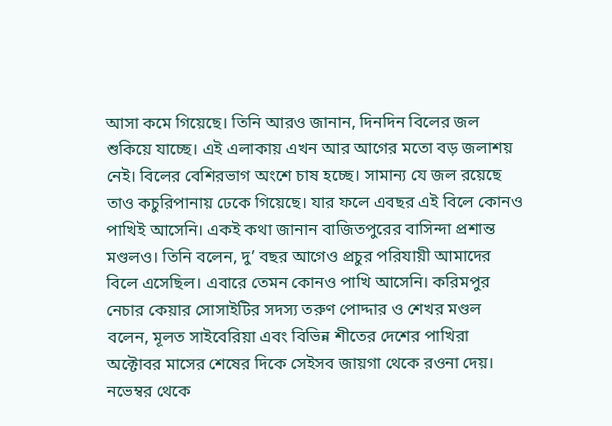আসা কমে গিয়েছে। তিনি আরও জানান, দিনদিন বিলের জল শুকিয়ে যাচ্ছে। এই এলাকায় এখন আর আগের মতো বড় জলাশয় নেই। বিলের বেশিরভাগ অংশে চাষ হচ্ছে। সামান্য যে জল রয়েছে তাও কচুরিপানায় ঢেকে গিয়েছে। যার ফলে এবছর এই বিলে কোনও পাখিই আসেনি। একই কথা জানান বাজিতপুরের বাসিন্দা প্রশান্ত মণ্ডলও। তিনি বলেন, দু’ বছর আগেও প্রচুর পরিযায়ী আমাদের বিলে এসেছিল। এবারে তেমন কোনও পাখি আসেনি। করিমপুর নেচার কেয়ার সোসাইটির সদস্য তরুণ পোদ্দার ও শেখর মণ্ডল  বলেন, মূলত সাইবেরিয়া এবং বিভিন্ন শীতের দেশের পাখিরা অক্টোবর মাসের শেষের দিকে সেইসব জায়গা থেকে রওনা দেয়। নভেম্বর থেকে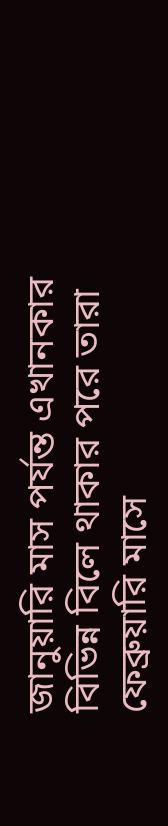জানুয়ারি মাস পর্যন্ত এখানকার বিভিন্ন বিলে থাকার পরে তারা ফেব্রুয়ারি মাসে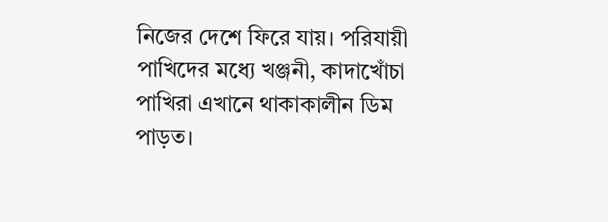নিজের দেশে ফিরে যায়। পরিযায়ী পাখিদের মধ্যে খঞ্জনী, কাদাখোঁচা পাখিরা এখানে থাকাকালীন ডিম পাড়ত।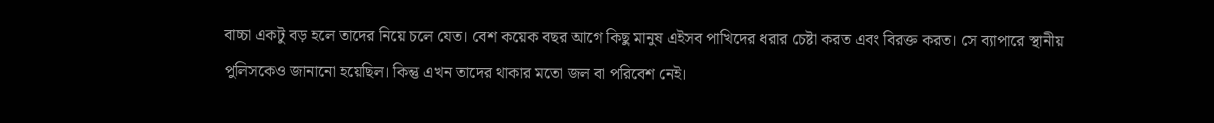বাচ্চা একটু বড় হলে তাদের নিয়ে চলে যেত। বেশ কয়েক বছর আগে কিছু মানুষ এইসব পাখিদের ধরার চেষ্টা করত এবং বিরক্ত করত। সে ব্যাপারে স্থানীয় পুলিসকেও জানানো হয়েছিল। কিন্তু এখন তাদের থাকার মতো জল বা পরিবেশ নেই।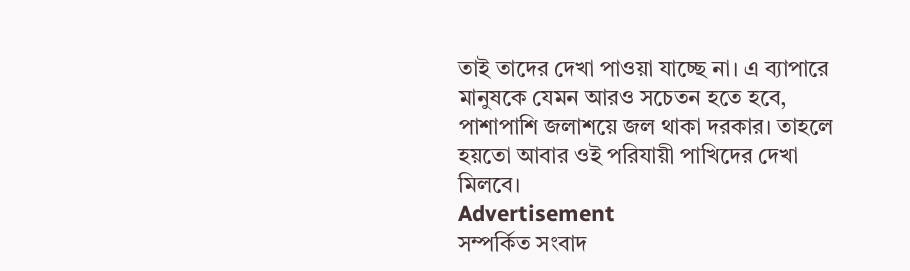তাই তাদের দেখা পাওয়া যাচ্ছে না। এ ব্যাপারে মানুষকে যেমন আরও সচেতন হতে হবে, পাশাপাশি জলাশয়ে জল থাকা দরকার। তাহলে হয়তো আবার ওই পরিযায়ী পাখিদের দেখা মিলবে।
Advertisement
সম্পর্কিত সংবাদ